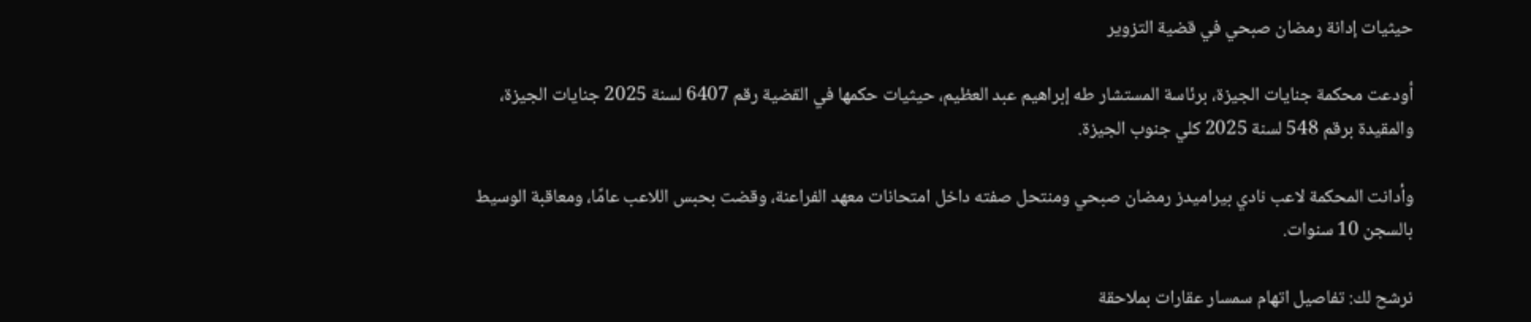حيثيات إدانة رمضان صبحي في قضية التزوير

أودعت محكمة جنايات الجيزة، برئاسة المستشار طه إبراهيم عبد العظيم، حيثيات حكمها في القضية رقم 6407 لسنة 2025 جنايات الجيزة، والمقيدة برقم 548 لسنة 2025 كلي جنوب الجيزة.

وأدانت المحكمة لاعب نادي بيراميدز رمضان صبحي ومنتحل صفته داخل امتحانات معهد الفراعنة، وقضت بحبس اللاعب عامًا، ومعاقبة الوسيط بالسجن 10 سنوات.

نرشح لك: تفاصيل اتهام سمسار عقارات بملاحقة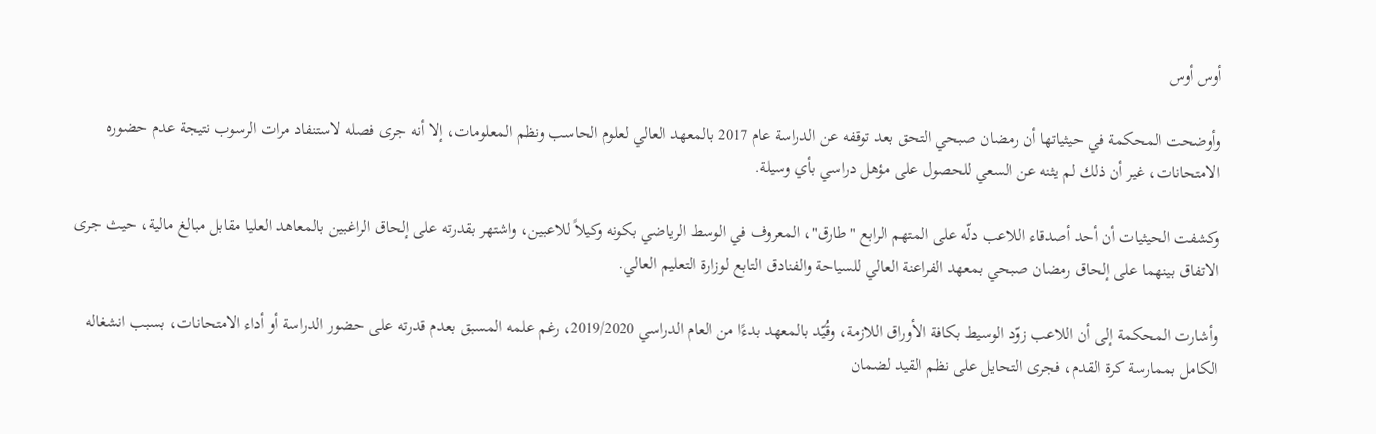أوس أوس

وأوضحت المحكمة في حيثياتها أن رمضان صبحي التحق بعد توقفه عن الدراسة عام 2017 بالمعهد العالي لعلوم الحاسب ونظم المعلومات، إلا أنه جرى فصله لاستنفاد مرات الرسوب نتيجة عدم حضوره الامتحانات، غير أن ذلك لم يثنه عن السعي للحصول على مؤهل دراسي بأي وسيلة.

وكشفت الحيثيات أن أحد أصدقاء اللاعب دلّه على المتهم الرابع "طارق"، المعروف في الوسط الرياضي بكونه وكيلاً للاعبين، واشتهر بقدرته على إلحاق الراغبين بالمعاهد العليا مقابل مبالغ مالية، حيث جرى الاتفاق بينهما على إلحاق رمضان صبحي بمعهد الفراعنة العالي للسياحة والفنادق التابع لوزارة التعليم العالي.

وأشارت المحكمة إلى أن اللاعب زوّد الوسيط بكافة الأوراق اللازمة، وقُيّد بالمعهد بدءًا من العام الدراسي 2019/2020، رغم علمه المسبق بعدم قدرته على حضور الدراسة أو أداء الامتحانات، بسبب انشغاله الكامل بممارسة كرة القدم، فجرى التحايل على نظم القيد لضمان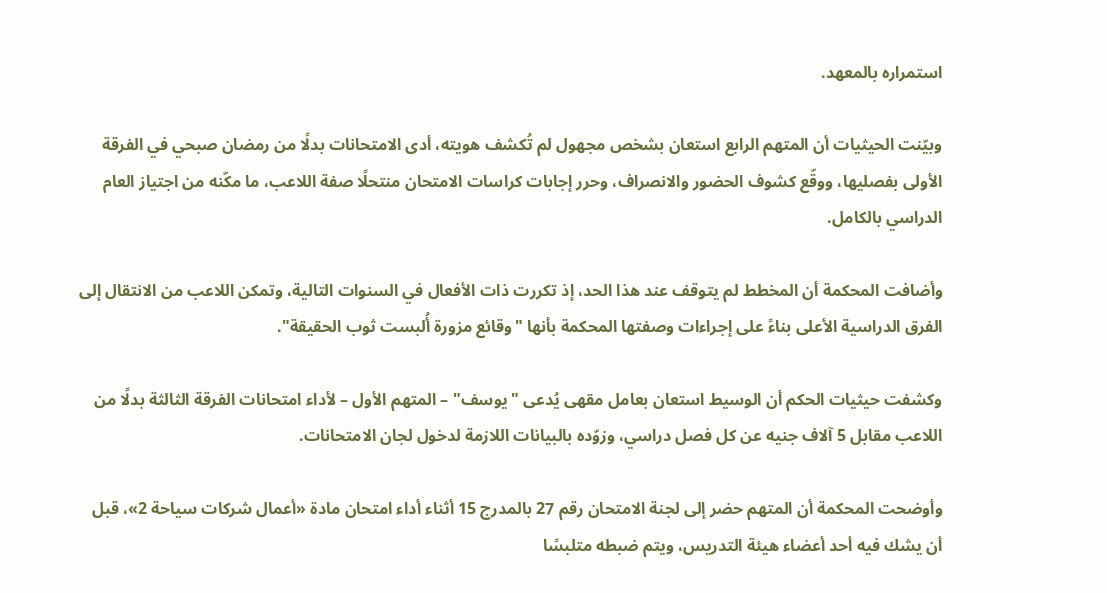استمراره بالمعهد.

وبيّنت الحيثيات أن المتهم الرابع استعان بشخص مجهول لم تُكشف هويته، أدى الامتحانات بدلًا من رمضان صبحي في الفرقة الأولى بفصليها، ووقّع كشوف الحضور والانصراف، وحرر إجابات كراسات الامتحان منتحلًا صفة اللاعب، ما مكّنه من اجتياز العام الدراسي بالكامل.

وأضافت المحكمة أن المخطط لم يتوقف عند هذا الحد، إذ تكررت ذات الأفعال في السنوات التالية، وتمكن اللاعب من الانتقال إلى الفرق الدراسية الأعلى بناءً على إجراءات وصفتها المحكمة بأنها "وقائع مزورة أُلبست ثوب الحقيقة".

وكشفت حيثيات الحكم أن الوسيط استعان بعامل مقهى يُدعى "يوسف" – المتهم الأول – لأداء امتحانات الفرقة الثالثة بدلًا من اللاعب مقابل 5 آلاف جنيه عن كل فصل دراسي، وزوّده بالبيانات اللازمة لدخول لجان الامتحانات.

وأوضحت المحكمة أن المتهم حضر إلى لجنة الامتحان رقم 27 بالمدرج 15 أثناء أداء امتحان مادة «أعمال شركات سياحة 2»، قبل أن يشك فيه أحد أعضاء هيئة التدريس، ويتم ضبطه متلبسًا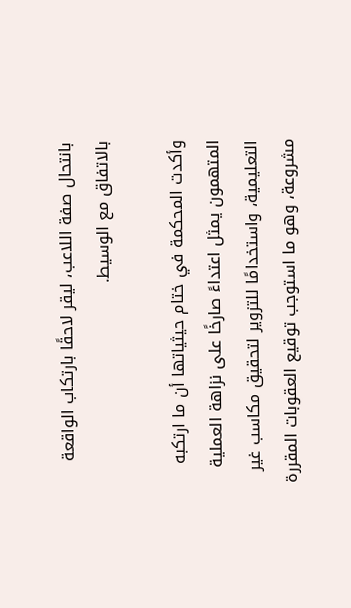بانتحال صفة اللاعب، ليقر لاحقًا بارتكاب الواقعة بالاتفاق مع الوسيط.

وأكدت المحكمة في ختام حيثياتها أن ما ارتكبه المتهمون يمثل اعتداءً صارخًا على نزاهة العملية التعليمية، واستخدامًا للتزوير لتحقيق مكاسب غير مشروعة، وهو ما استوجب توقيع العقوبات المقررة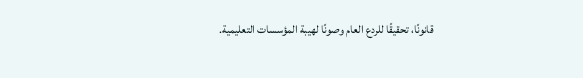قانونًا، تحقيقًا للردع العام وصونًا لهيبة المؤسسات التعليمية.